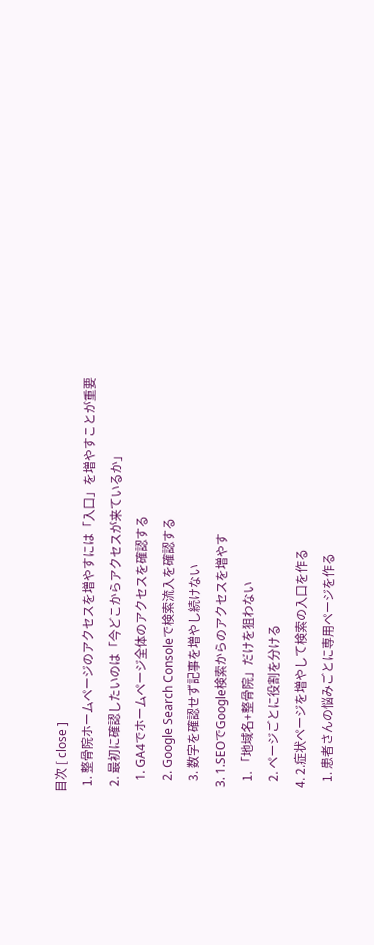目次 [ close ]
  1. 整骨院ホームページのアクセスを増やすには「入口」を増やすことが重要
  2. 最初に確認したいのは「今どこからアクセスが来ているか」
    1. GA4でホームページ全体のアクセスを確認する
    2. Google Search Consoleで検索流入を確認する
    3. 数字を確認せず記事を増やし続けない
  3. 1.SEOでGoogle検索からのアクセスを増やす
    1. 「地域名+整骨院」だけを狙わない
    2. ページごとに役割を分ける
  4. 2.症状ページを増やして検索の入口を作る
    1. 患者さんの悩みごとに専用ページを作る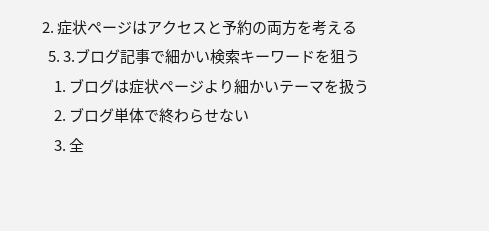2. 症状ページはアクセスと予約の両方を考える
  5. 3.ブログ記事で細かい検索キーワードを狙う
    1. ブログは症状ページより細かいテーマを扱う
    2. ブログ単体で終わらせない
    3. 全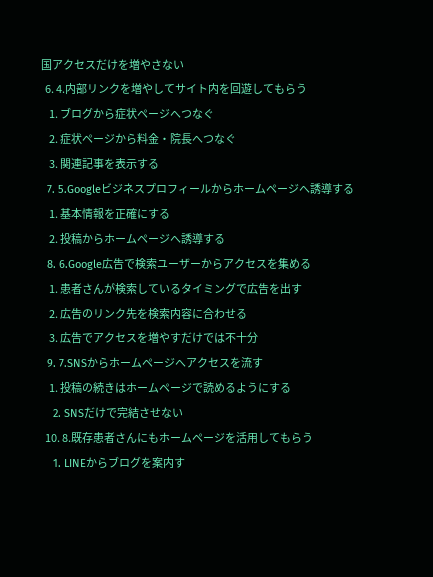国アクセスだけを増やさない
  6. 4.内部リンクを増やしてサイト内を回遊してもらう
    1. ブログから症状ページへつなぐ
    2. 症状ページから料金・院長へつなぐ
    3. 関連記事を表示する
  7. 5.Googleビジネスプロフィールからホームページへ誘導する
    1. 基本情報を正確にする
    2. 投稿からホームページへ誘導する
  8. 6.Google広告で検索ユーザーからアクセスを集める
    1. 患者さんが検索しているタイミングで広告を出す
    2. 広告のリンク先を検索内容に合わせる
    3. 広告でアクセスを増やすだけでは不十分
  9. 7.SNSからホームページへアクセスを流す
    1. 投稿の続きはホームページで読めるようにする
    2. SNSだけで完結させない
  10. 8.既存患者さんにもホームページを活用してもらう
    1. LINEからブログを案内す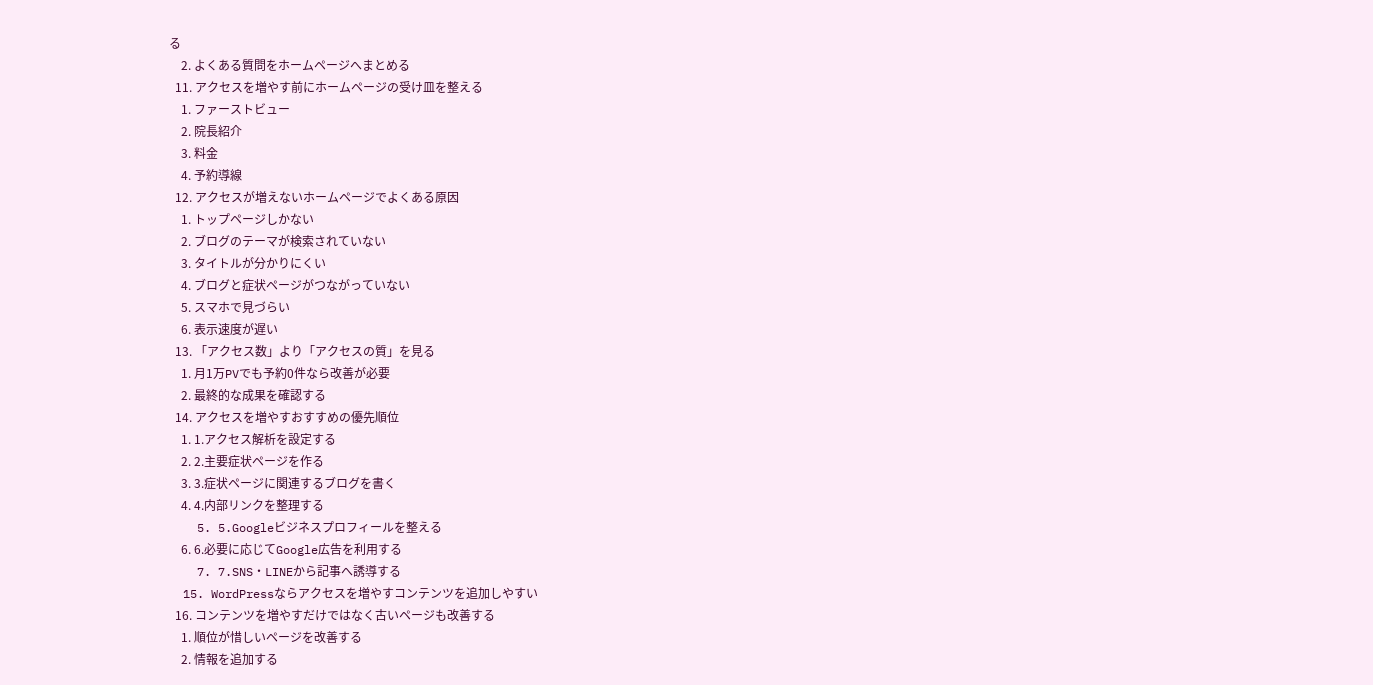る
    2. よくある質問をホームページへまとめる
  11. アクセスを増やす前にホームページの受け皿を整える
    1. ファーストビュー
    2. 院長紹介
    3. 料金
    4. 予約導線
  12. アクセスが増えないホームページでよくある原因
    1. トップページしかない
    2. ブログのテーマが検索されていない
    3. タイトルが分かりにくい
    4. ブログと症状ページがつながっていない
    5. スマホで見づらい
    6. 表示速度が遅い
  13. 「アクセス数」より「アクセスの質」を見る
    1. 月1万PVでも予約0件なら改善が必要
    2. 最終的な成果を確認する
  14. アクセスを増やすおすすめの優先順位
    1. 1.アクセス解析を設定する
    2. 2.主要症状ページを作る
    3. 3.症状ページに関連するブログを書く
    4. 4.内部リンクを整理する
    5. 5.Googleビジネスプロフィールを整える
    6. 6.必要に応じてGoogle広告を利用する
    7. 7.SNS・LINEから記事へ誘導する
  15. WordPressならアクセスを増やすコンテンツを追加しやすい
  16. コンテンツを増やすだけではなく古いページも改善する
    1. 順位が惜しいページを改善する
    2. 情報を追加する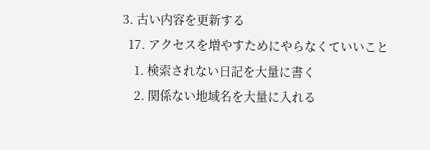3. 古い内容を更新する
  17. アクセスを増やすためにやらなくていいこと
    1. 検索されない日記を大量に書く
    2. 関係ない地域名を大量に入れる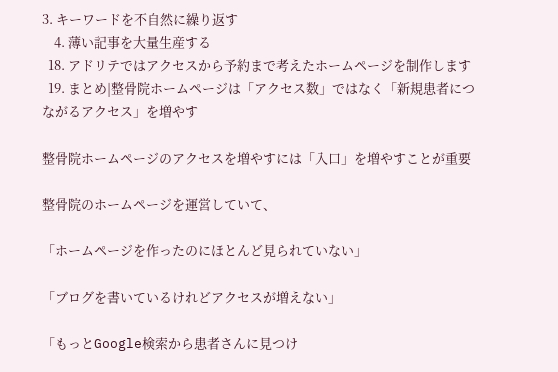3. キーワードを不自然に繰り返す
    4. 薄い記事を大量生産する
  18. アドリテではアクセスから予約まで考えたホームページを制作します
  19. まとめ|整骨院ホームページは「アクセス数」ではなく「新規患者につながるアクセス」を増やす

整骨院ホームページのアクセスを増やすには「入口」を増やすことが重要

整骨院のホームページを運営していて、

「ホームページを作ったのにほとんど見られていない」

「ブログを書いているけれどアクセスが増えない」

「もっとGoogle検索から患者さんに見つけ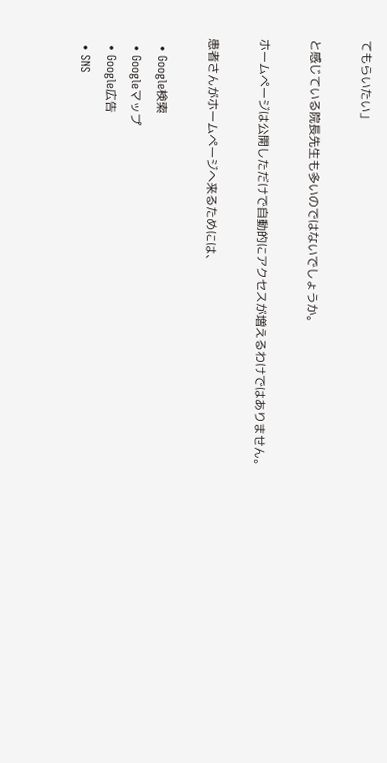てもらいたい」

と感じている院長先生も多いのではないでしょうか。

ホームページは公開しただけで自動的にアクセスが増えるわけではありません。

患者さんがホームページへ来るためには、

  • Google検索
  • Googleマップ
  • Google広告
  • SNS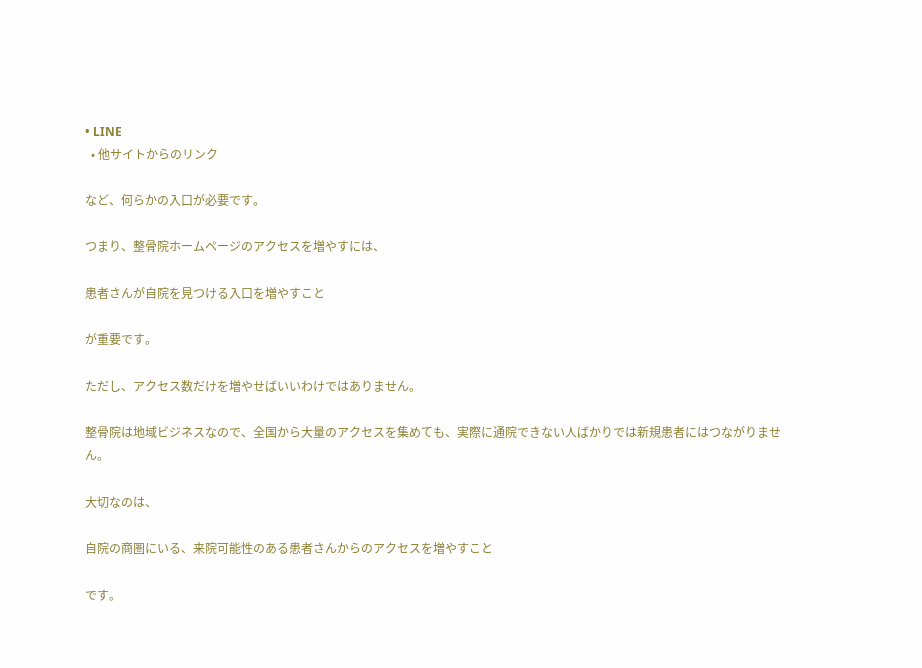• LINE
  • 他サイトからのリンク

など、何らかの入口が必要です。

つまり、整骨院ホームページのアクセスを増やすには、

患者さんが自院を見つける入口を増やすこと

が重要です。

ただし、アクセス数だけを増やせばいいわけではありません。

整骨院は地域ビジネスなので、全国から大量のアクセスを集めても、実際に通院できない人ばかりでは新規患者にはつながりません。

大切なのは、

自院の商圏にいる、来院可能性のある患者さんからのアクセスを増やすこと

です。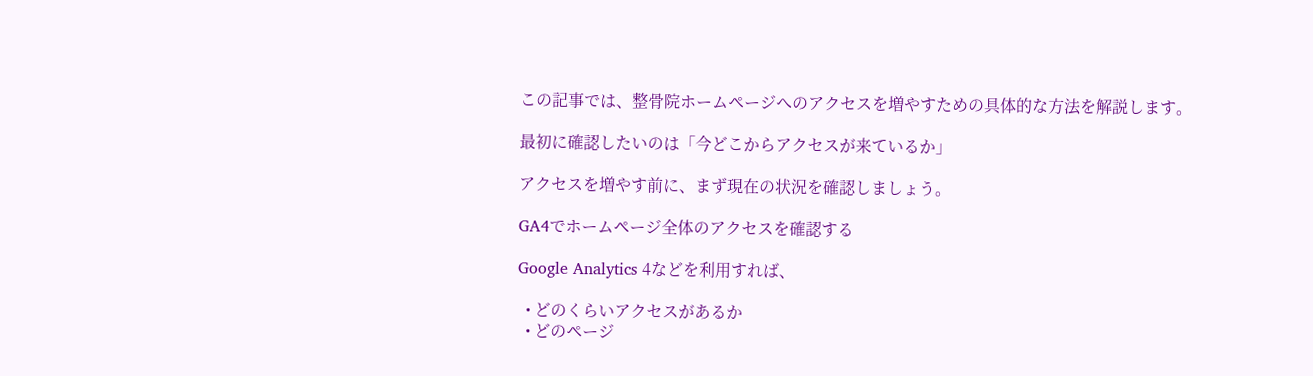この記事では、整骨院ホームページへのアクセスを増やすための具体的な方法を解説します。

最初に確認したいのは「今どこからアクセスが来ているか」

アクセスを増やす前に、まず現在の状況を確認しましょう。

GA4でホームページ全体のアクセスを確認する

Google Analytics 4などを利用すれば、

  • どのくらいアクセスがあるか
  • どのページ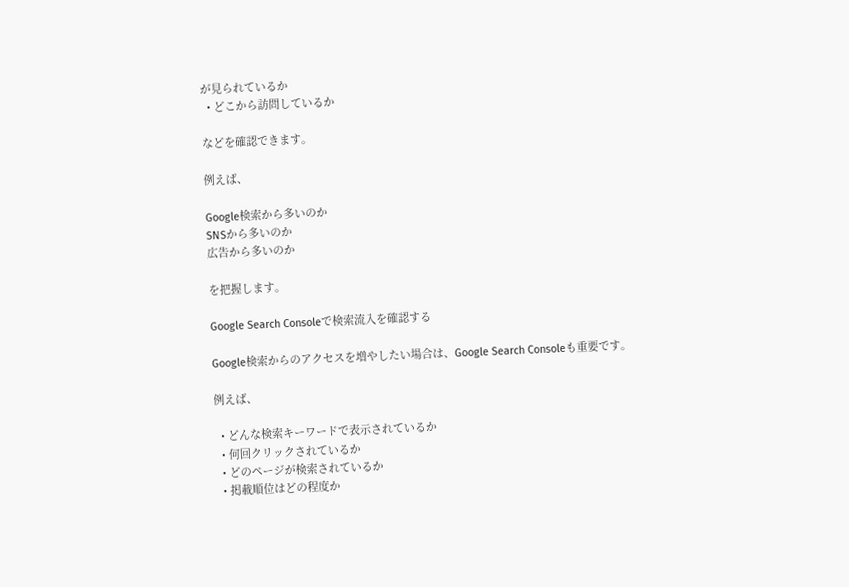が見られているか
  • どこから訪問しているか

などを確認できます。

例えば、

Google検索から多いのか
SNSから多いのか
広告から多いのか

を把握します。

Google Search Consoleで検索流入を確認する

Google検索からのアクセスを増やしたい場合は、Google Search Consoleも重要です。

例えば、

  • どんな検索キーワードで表示されているか
  • 何回クリックされているか
  • どのページが検索されているか
  • 掲載順位はどの程度か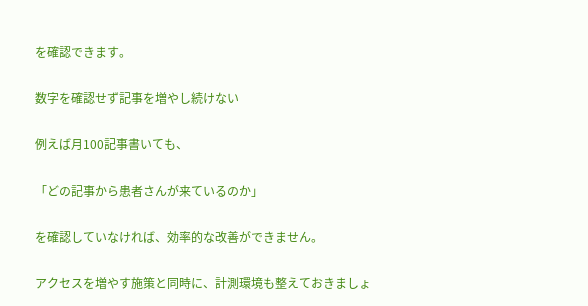を確認できます。

数字を確認せず記事を増やし続けない

例えば月100記事書いても、

「どの記事から患者さんが来ているのか」

を確認していなければ、効率的な改善ができません。

アクセスを増やす施策と同時に、計測環境も整えておきましょ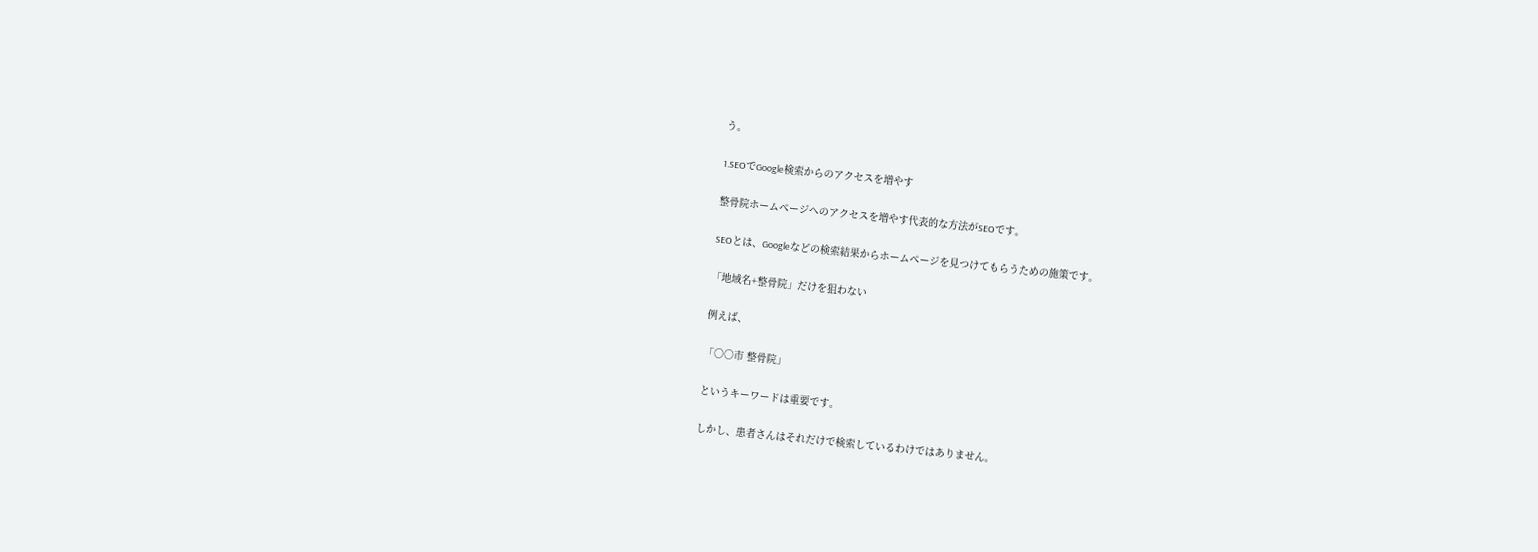う。

1.SEOでGoogle検索からのアクセスを増やす

整骨院ホームページへのアクセスを増やす代表的な方法がSEOです。

SEOとは、Googleなどの検索結果からホームページを見つけてもらうための施策です。

「地域名+整骨院」だけを狙わない

例えば、

「○○市 整骨院」

というキーワードは重要です。

しかし、患者さんはそれだけで検索しているわけではありません。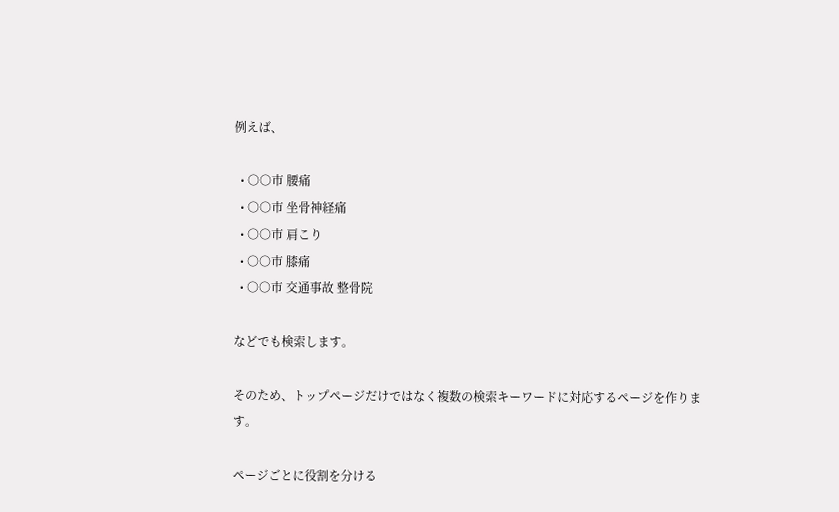例えば、

  • ○○市 腰痛
  • ○○市 坐骨神経痛
  • ○○市 肩こり
  • ○○市 膝痛
  • ○○市 交通事故 整骨院

などでも検索します。

そのため、トップページだけではなく複数の検索キーワードに対応するページを作ります。

ページごとに役割を分ける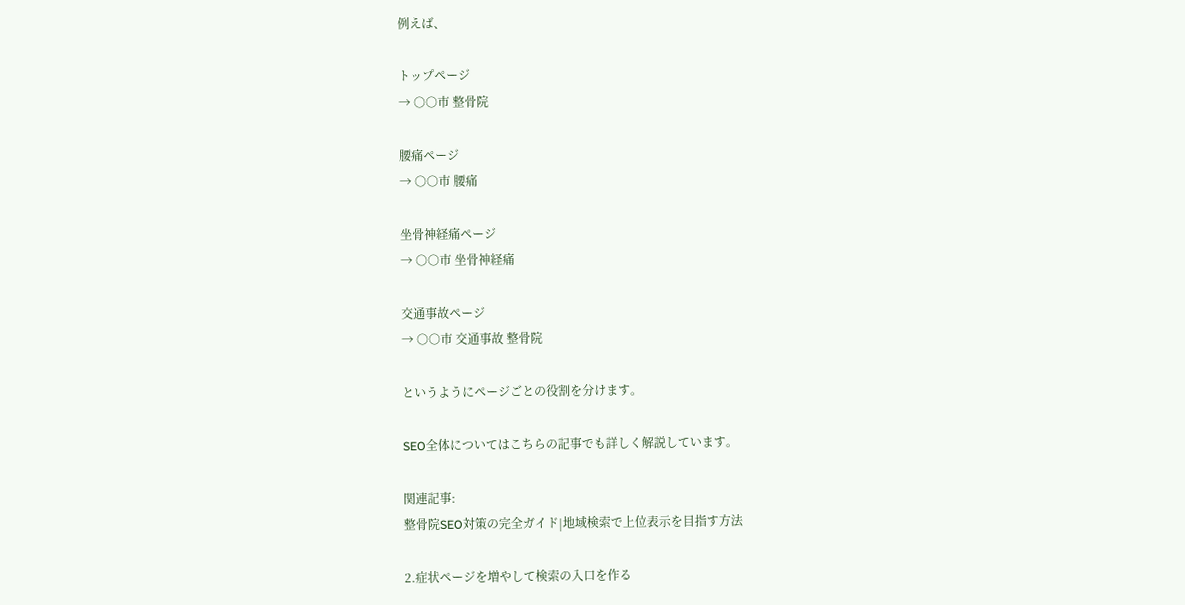例えば、

トップページ
→ ○○市 整骨院

腰痛ページ
→ ○○市 腰痛

坐骨神経痛ページ
→ ○○市 坐骨神経痛

交通事故ページ
→ ○○市 交通事故 整骨院

というようにページごとの役割を分けます。

SEO全体についてはこちらの記事でも詳しく解説しています。

関連記事:
整骨院SEO対策の完全ガイド|地域検索で上位表示を目指す方法

2.症状ページを増やして検索の入口を作る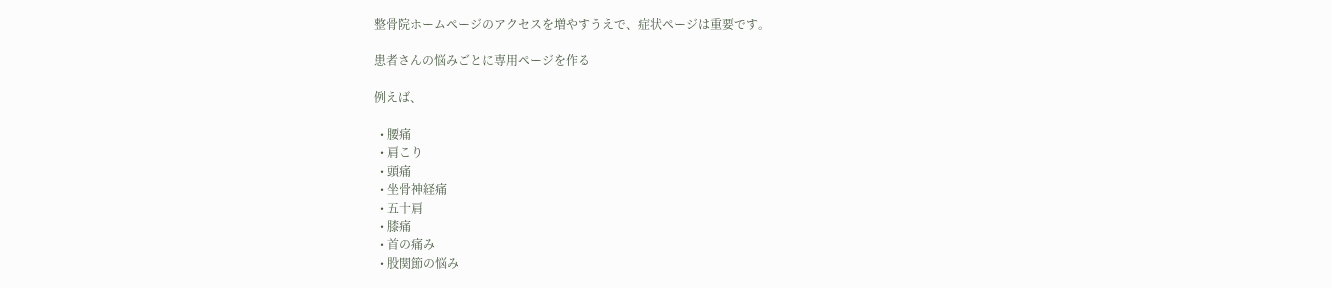整骨院ホームページのアクセスを増やすうえで、症状ページは重要です。

患者さんの悩みごとに専用ページを作る

例えば、

  • 腰痛
  • 肩こり
  • 頭痛
  • 坐骨神経痛
  • 五十肩
  • 膝痛
  • 首の痛み
  • 股関節の悩み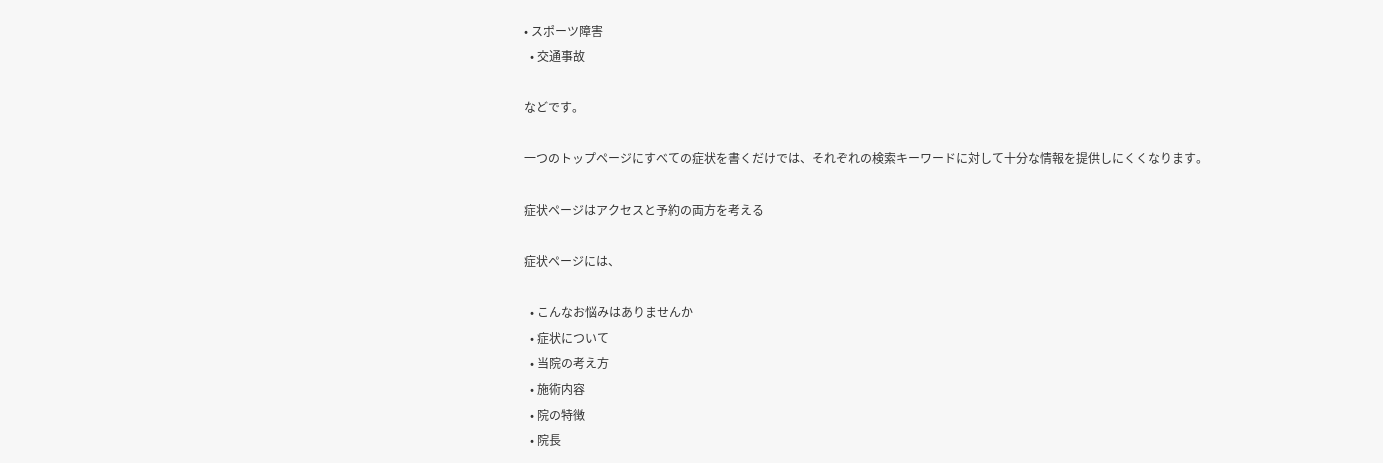• スポーツ障害
  • 交通事故

などです。

一つのトップページにすべての症状を書くだけでは、それぞれの検索キーワードに対して十分な情報を提供しにくくなります。

症状ページはアクセスと予約の両方を考える

症状ページには、

  • こんなお悩みはありませんか
  • 症状について
  • 当院の考え方
  • 施術内容
  • 院の特徴
  • 院長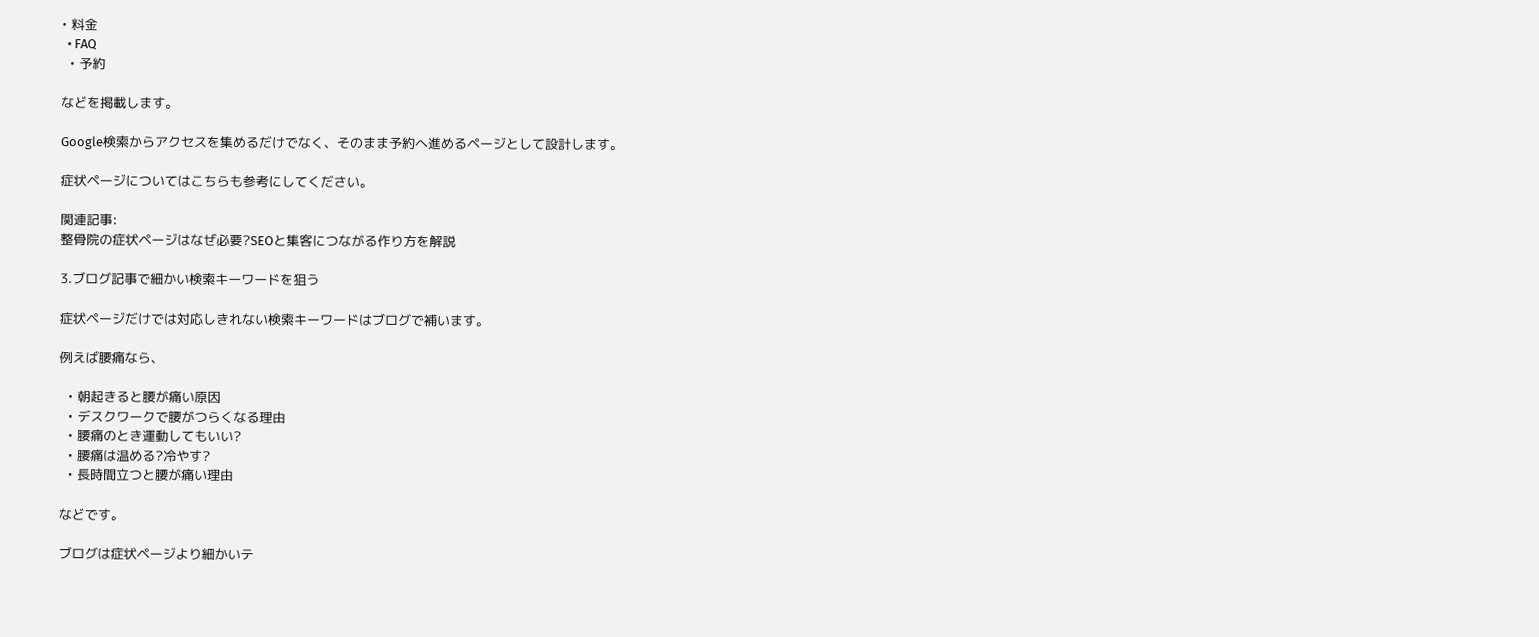• 料金
  • FAQ
  • 予約

などを掲載します。

Google検索からアクセスを集めるだけでなく、そのまま予約へ進めるページとして設計します。

症状ページについてはこちらも参考にしてください。

関連記事:
整骨院の症状ページはなぜ必要?SEOと集客につながる作り方を解説

3.ブログ記事で細かい検索キーワードを狙う

症状ページだけでは対応しきれない検索キーワードはブログで補います。

例えば腰痛なら、

  • 朝起きると腰が痛い原因
  • デスクワークで腰がつらくなる理由
  • 腰痛のとき運動してもいい?
  • 腰痛は温める?冷やす?
  • 長時間立つと腰が痛い理由

などです。

ブログは症状ページより細かいテ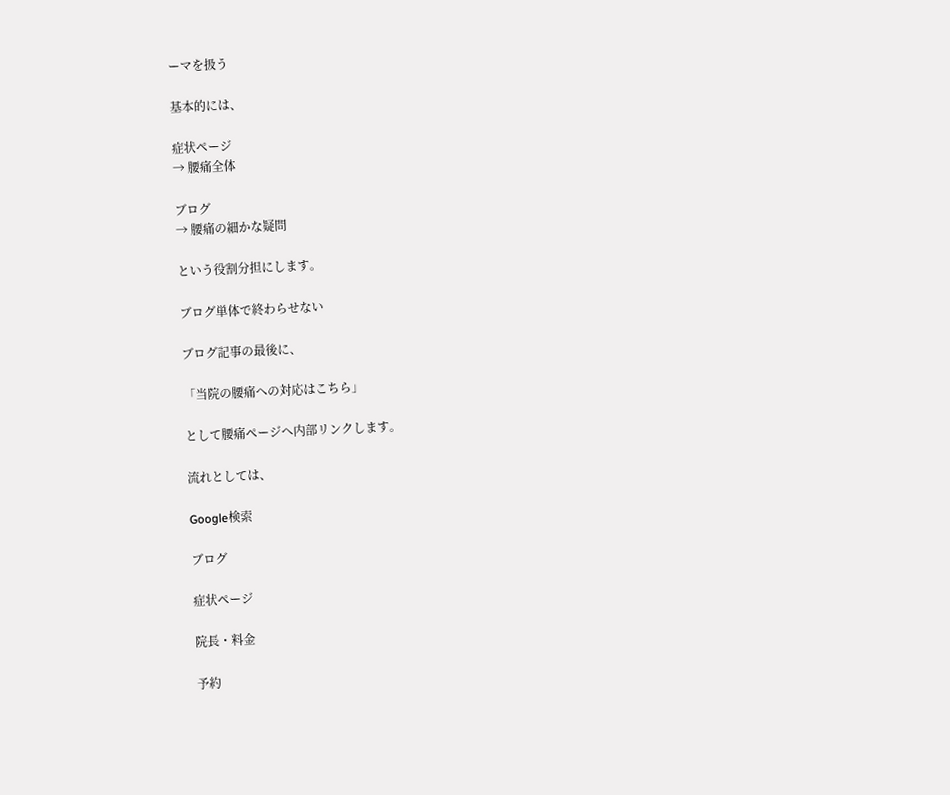ーマを扱う

基本的には、

症状ページ
→ 腰痛全体

ブログ
→ 腰痛の細かな疑問

という役割分担にします。

ブログ単体で終わらせない

ブログ記事の最後に、

「当院の腰痛への対応はこちら」

として腰痛ページへ内部リンクします。

流れとしては、

Google検索

ブログ

症状ページ

院長・料金

予約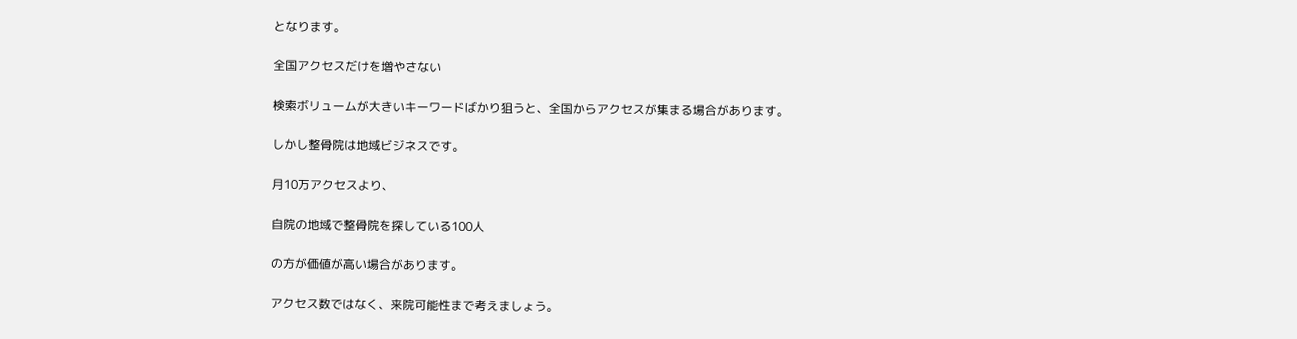となります。

全国アクセスだけを増やさない

検索ボリュームが大きいキーワードばかり狙うと、全国からアクセスが集まる場合があります。

しかし整骨院は地域ビジネスです。

月10万アクセスより、

自院の地域で整骨院を探している100人

の方が価値が高い場合があります。

アクセス数ではなく、来院可能性まで考えましょう。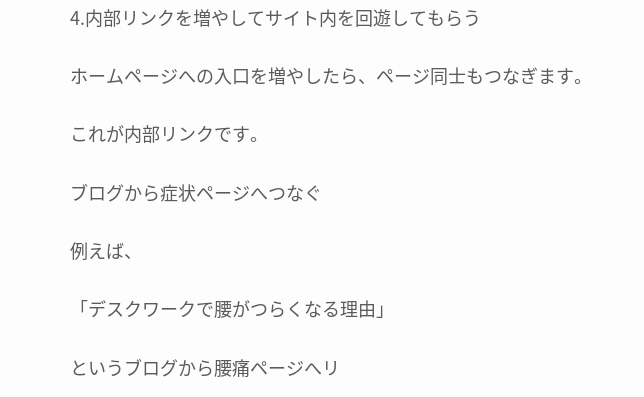4.内部リンクを増やしてサイト内を回遊してもらう

ホームページへの入口を増やしたら、ページ同士もつなぎます。

これが内部リンクです。

ブログから症状ページへつなぐ

例えば、

「デスクワークで腰がつらくなる理由」

というブログから腰痛ページへリ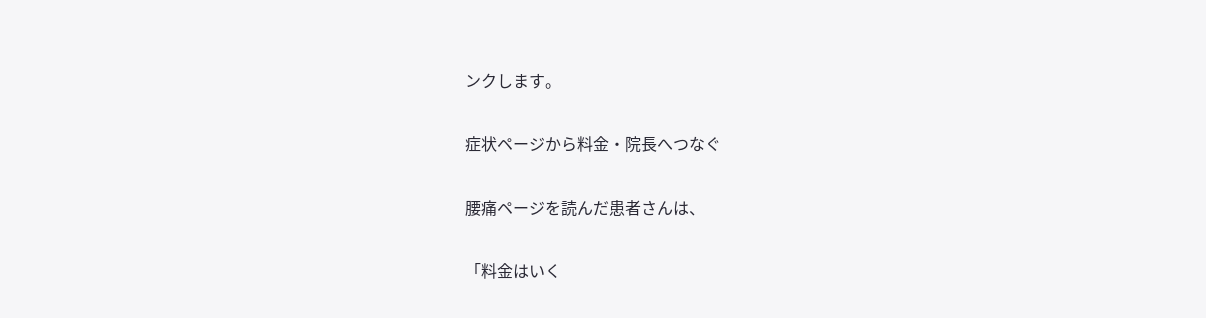ンクします。

症状ページから料金・院長へつなぐ

腰痛ページを読んだ患者さんは、

「料金はいく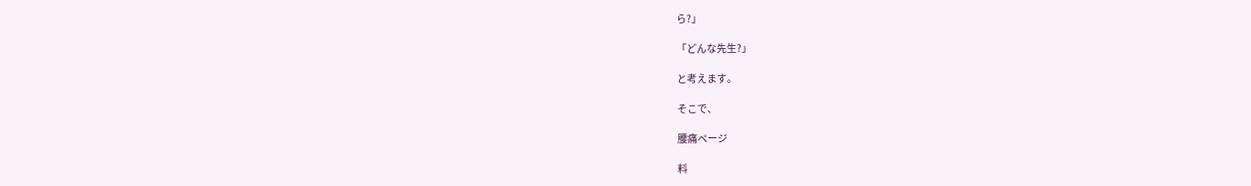ら?」

「どんな先生?」

と考えます。

そこで、

腰痛ページ

料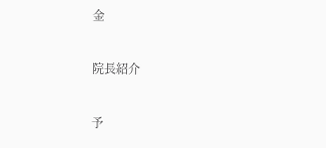金

院長紹介

予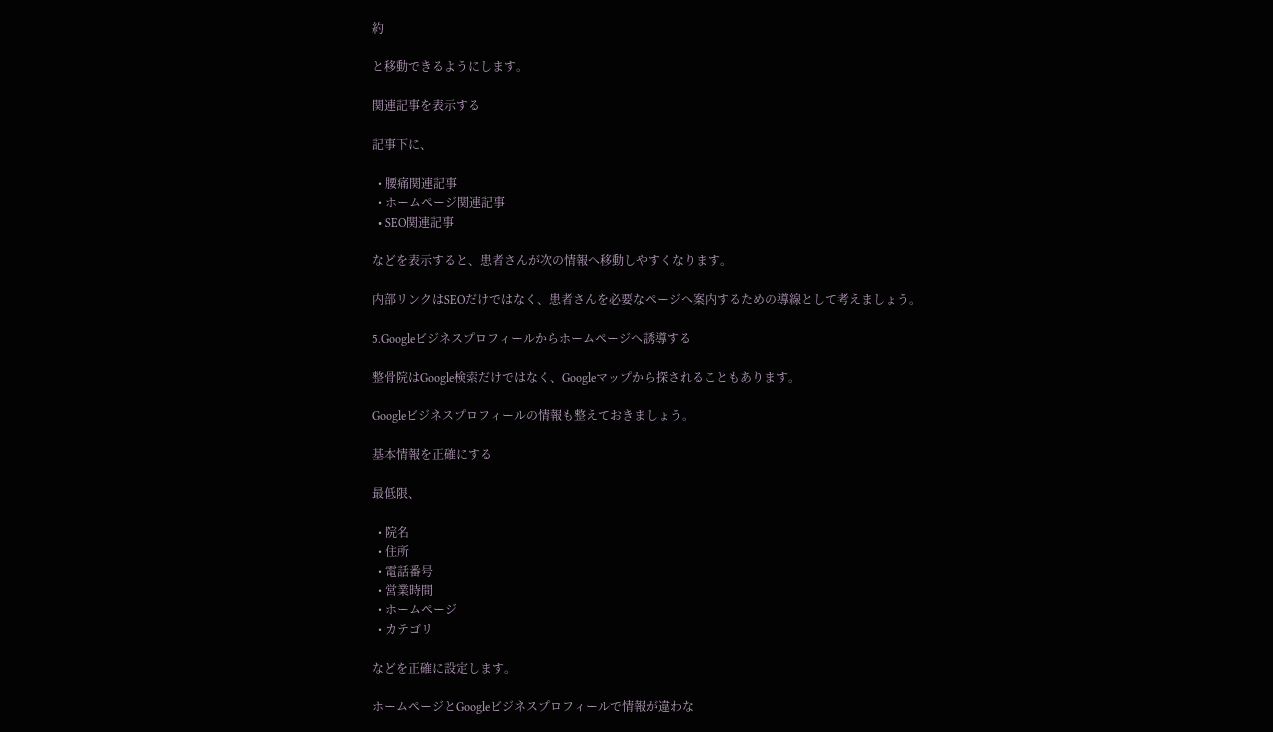約

と移動できるようにします。

関連記事を表示する

記事下に、

  • 腰痛関連記事
  • ホームページ関連記事
  • SEO関連記事

などを表示すると、患者さんが次の情報へ移動しやすくなります。

内部リンクはSEOだけではなく、患者さんを必要なページへ案内するための導線として考えましょう。

5.Googleビジネスプロフィールからホームページへ誘導する

整骨院はGoogle検索だけではなく、Googleマップから探されることもあります。

Googleビジネスプロフィールの情報も整えておきましょう。

基本情報を正確にする

最低限、

  • 院名
  • 住所
  • 電話番号
  • 営業時間
  • ホームページ
  • カテゴリ

などを正確に設定します。

ホームページとGoogleビジネスプロフィールで情報が違わな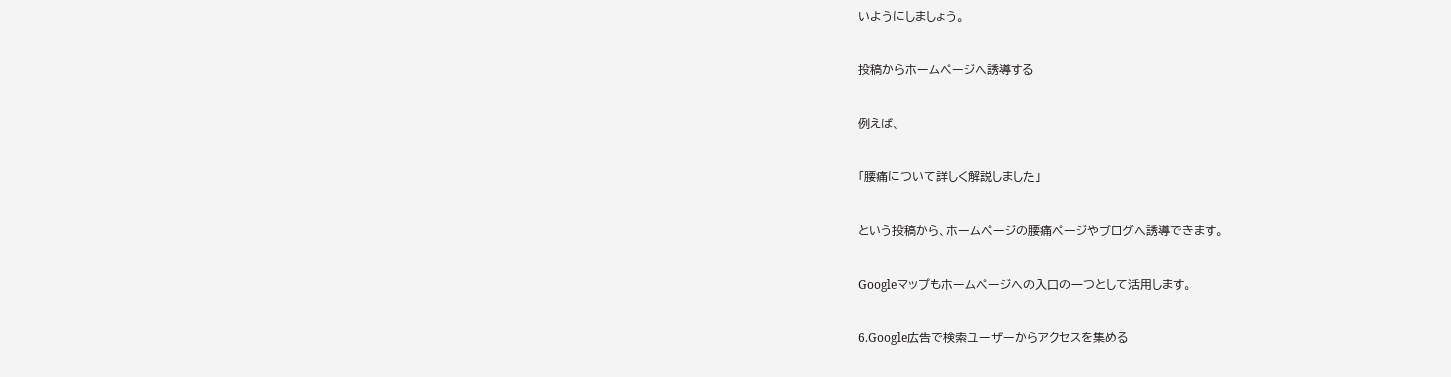いようにしましょう。

投稿からホームページへ誘導する

例えば、

「腰痛について詳しく解説しました」

という投稿から、ホームページの腰痛ページやブログへ誘導できます。

Googleマップもホームページへの入口の一つとして活用します。

6.Google広告で検索ユーザーからアクセスを集める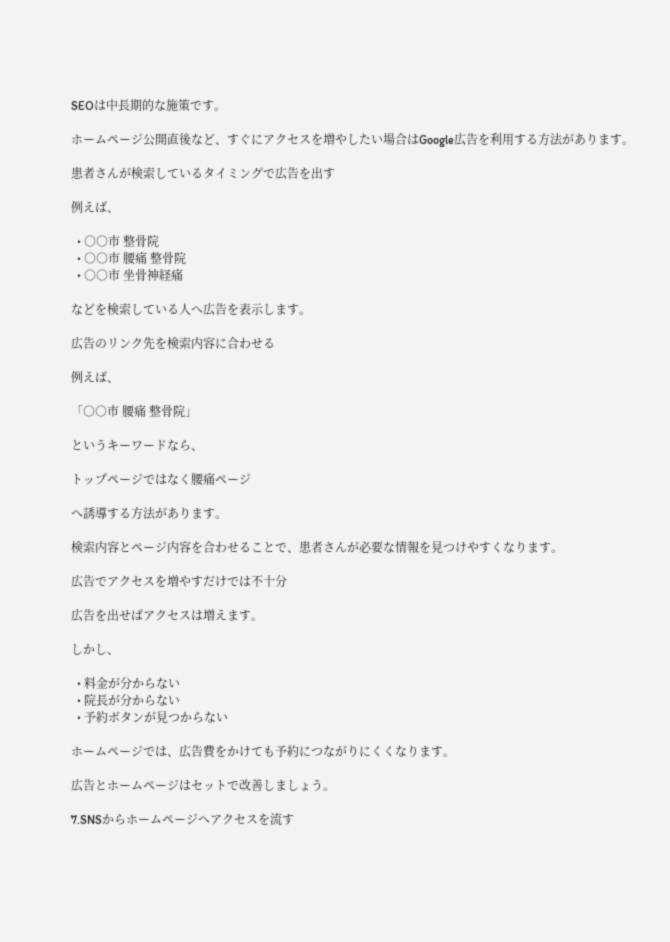SEOは中長期的な施策です。

ホームページ公開直後など、すぐにアクセスを増やしたい場合はGoogle広告を利用する方法があります。

患者さんが検索しているタイミングで広告を出す

例えば、

  • ○○市 整骨院
  • ○○市 腰痛 整骨院
  • ○○市 坐骨神経痛

などを検索している人へ広告を表示します。

広告のリンク先を検索内容に合わせる

例えば、

「○○市 腰痛 整骨院」

というキーワードなら、

トップページではなく腰痛ページ

へ誘導する方法があります。

検索内容とページ内容を合わせることで、患者さんが必要な情報を見つけやすくなります。

広告でアクセスを増やすだけでは不十分

広告を出せばアクセスは増えます。

しかし、

  • 料金が分からない
  • 院長が分からない
  • 予約ボタンが見つからない

ホームページでは、広告費をかけても予約につながりにくくなります。

広告とホームページはセットで改善しましょう。

7.SNSからホームページへアクセスを流す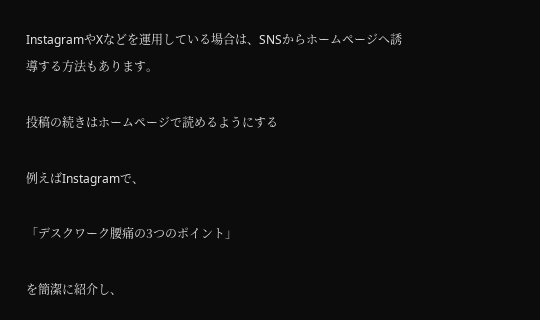InstagramやXなどを運用している場合は、SNSからホームページへ誘導する方法もあります。

投稿の続きはホームページで読めるようにする

例えばInstagramで、

「デスクワーク腰痛の3つのポイント」

を簡潔に紹介し、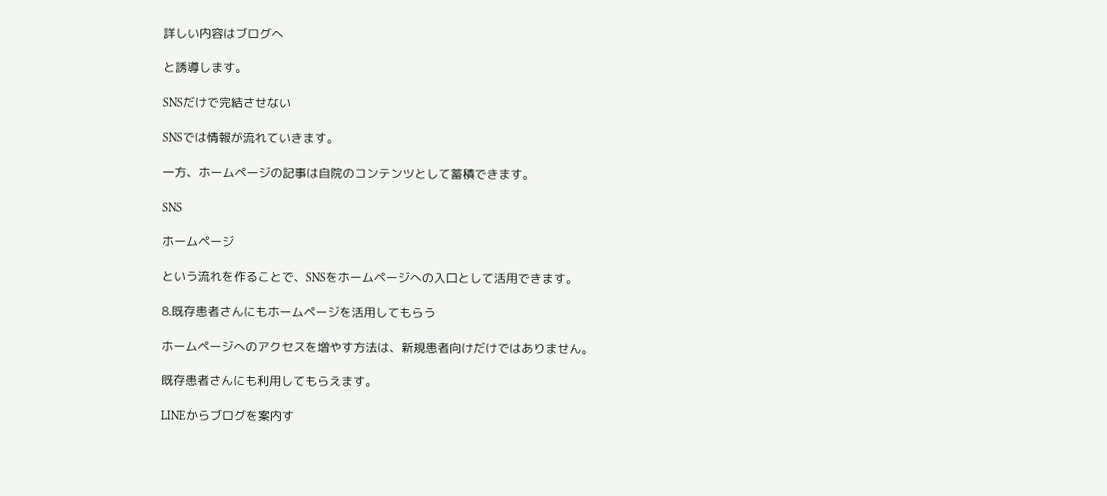詳しい内容はブログへ

と誘導します。

SNSだけで完結させない

SNSでは情報が流れていきます。

一方、ホームページの記事は自院のコンテンツとして蓄積できます。

SNS

ホームページ

という流れを作ることで、SNSをホームページへの入口として活用できます。

8.既存患者さんにもホームページを活用してもらう

ホームページへのアクセスを増やす方法は、新規患者向けだけではありません。

既存患者さんにも利用してもらえます。

LINEからブログを案内す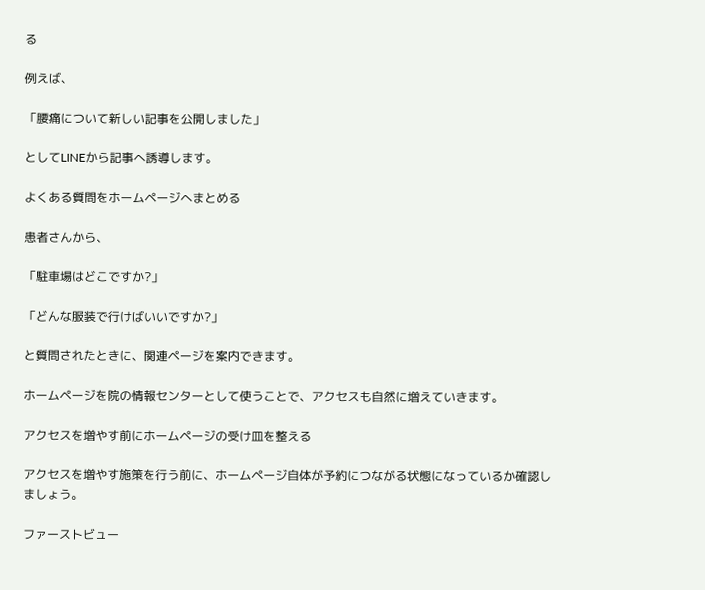る

例えば、

「腰痛について新しい記事を公開しました」

としてLINEから記事へ誘導します。

よくある質問をホームページへまとめる

患者さんから、

「駐車場はどこですか?」

「どんな服装で行けばいいですか?」

と質問されたときに、関連ページを案内できます。

ホームページを院の情報センターとして使うことで、アクセスも自然に増えていきます。

アクセスを増やす前にホームページの受け皿を整える

アクセスを増やす施策を行う前に、ホームページ自体が予約につながる状態になっているか確認しましょう。

ファーストビュー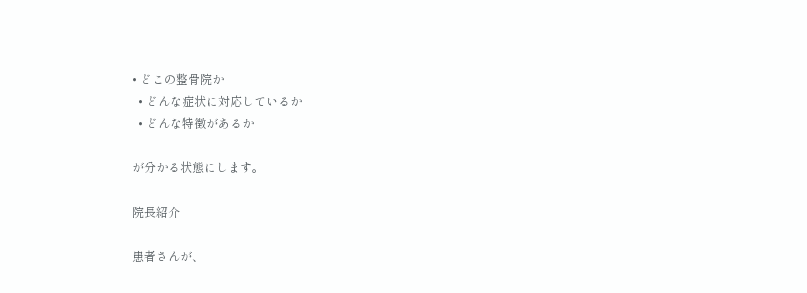• どこの整骨院か
  • どんな症状に対応しているか
  • どんな特徴があるか

が分かる状態にします。

院長紹介

患者さんが、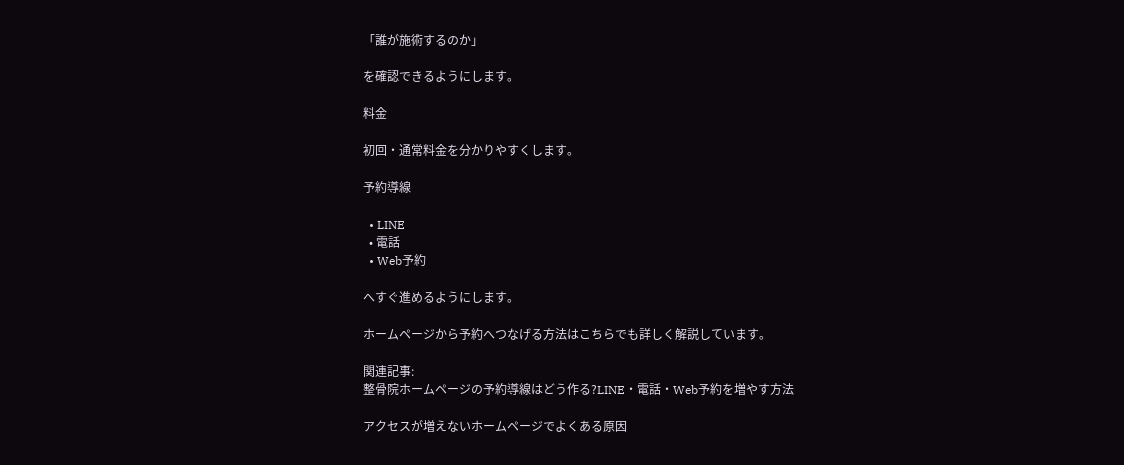「誰が施術するのか」

を確認できるようにします。

料金

初回・通常料金を分かりやすくします。

予約導線

  • LINE
  • 電話
  • Web予約

へすぐ進めるようにします。

ホームページから予約へつなげる方法はこちらでも詳しく解説しています。

関連記事:
整骨院ホームページの予約導線はどう作る?LINE・電話・Web予約を増やす方法

アクセスが増えないホームページでよくある原因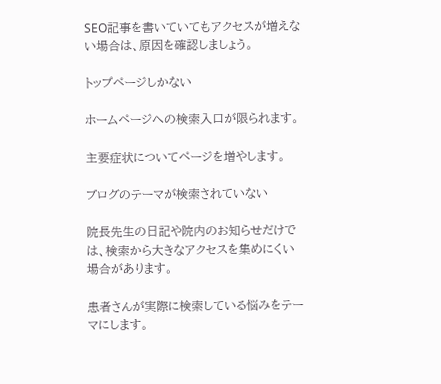SEO記事を書いていてもアクセスが増えない場合は、原因を確認しましょう。

トップページしかない

ホームページへの検索入口が限られます。

主要症状についてページを増やします。

ブログのテーマが検索されていない

院長先生の日記や院内のお知らせだけでは、検索から大きなアクセスを集めにくい場合があります。

患者さんが実際に検索している悩みをテーマにします。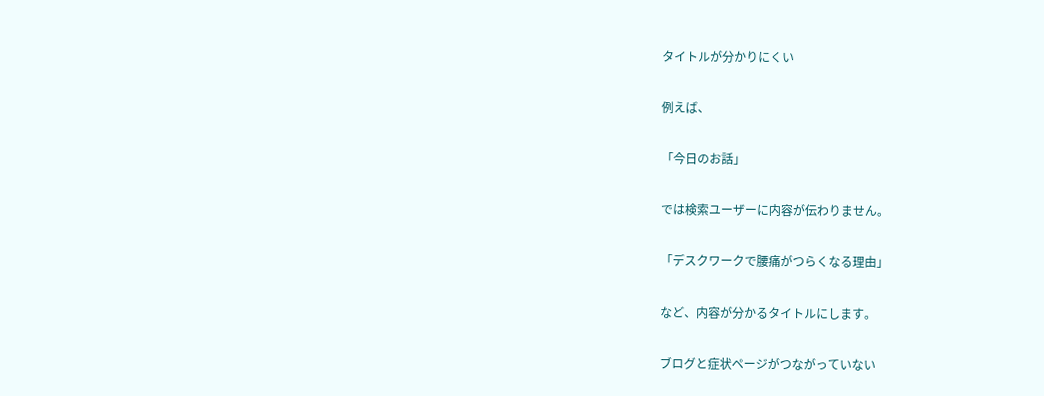タイトルが分かりにくい

例えば、

「今日のお話」

では検索ユーザーに内容が伝わりません。

「デスクワークで腰痛がつらくなる理由」

など、内容が分かるタイトルにします。

ブログと症状ページがつながっていない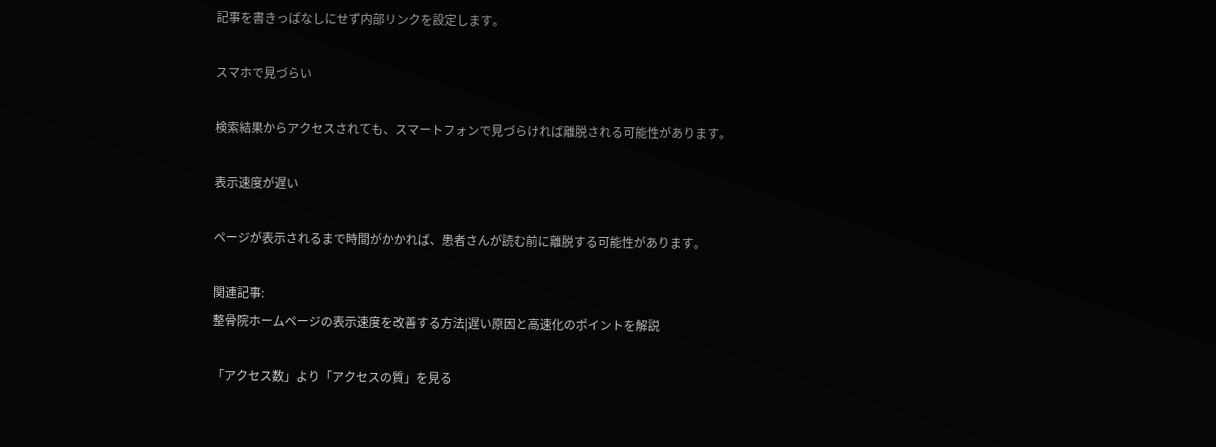記事を書きっぱなしにせず内部リンクを設定します。

スマホで見づらい

検索結果からアクセスされても、スマートフォンで見づらければ離脱される可能性があります。

表示速度が遅い

ページが表示されるまで時間がかかれば、患者さんが読む前に離脱する可能性があります。

関連記事:
整骨院ホームページの表示速度を改善する方法|遅い原因と高速化のポイントを解説

「アクセス数」より「アクセスの質」を見る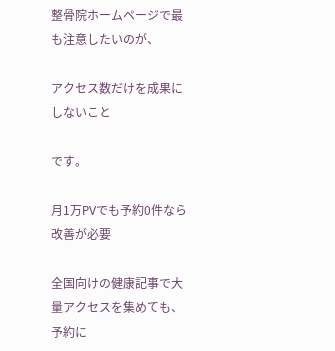整骨院ホームページで最も注意したいのが、

アクセス数だけを成果にしないこと

です。

月1万PVでも予約0件なら改善が必要

全国向けの健康記事で大量アクセスを集めても、予約に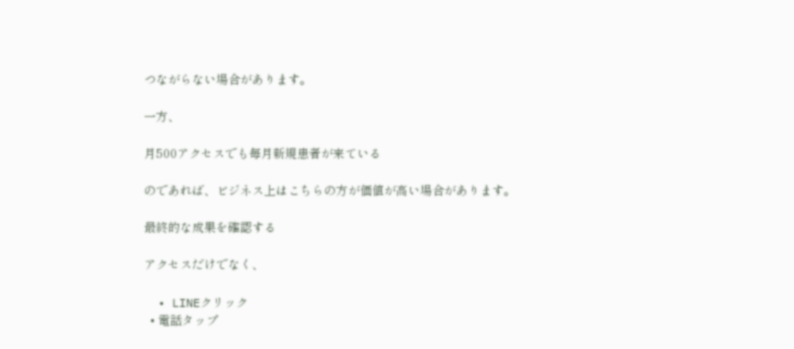つながらない場合があります。

一方、

月500アクセスでも毎月新規患者が来ている

のであれば、ビジネス上はこちらの方が価値が高い場合があります。

最終的な成果を確認する

アクセスだけでなく、

  • LINEクリック
  • 電話タップ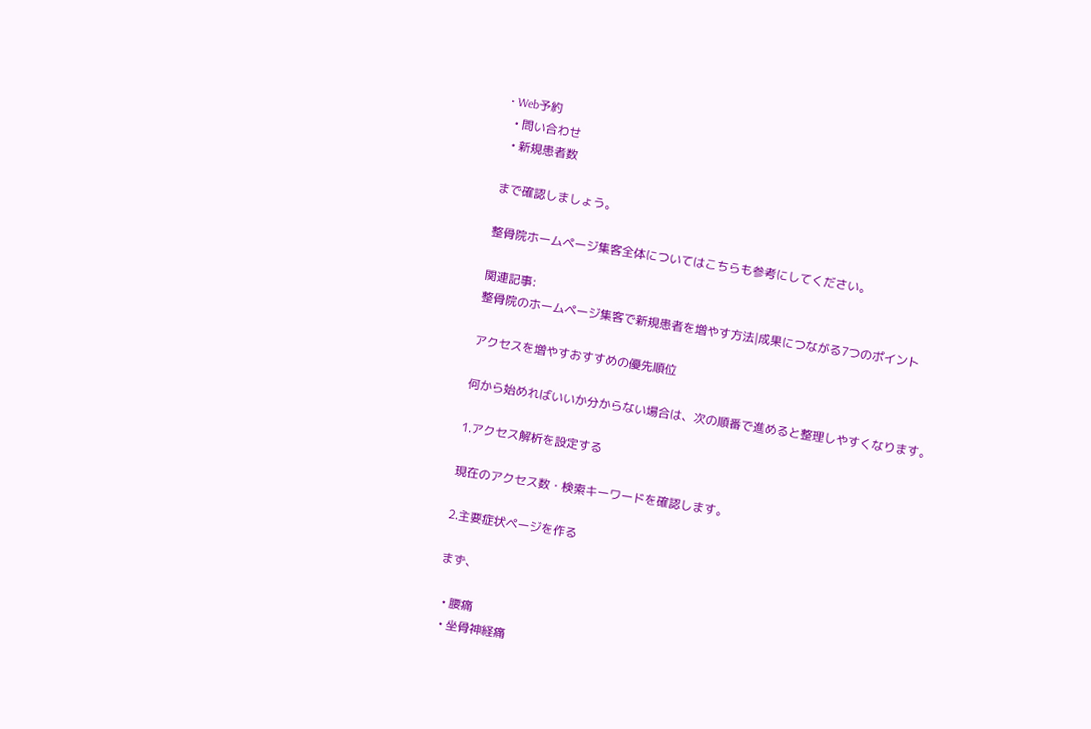• Web予約
  • 問い合わせ
  • 新規患者数

まで確認しましょう。

整骨院ホームページ集客全体についてはこちらも参考にしてください。

関連記事:
整骨院のホームページ集客で新規患者を増やす方法|成果につながる7つのポイント

アクセスを増やすおすすめの優先順位

何から始めればいいか分からない場合は、次の順番で進めると整理しやすくなります。

1.アクセス解析を設定する

現在のアクセス数・検索キーワードを確認します。

2.主要症状ページを作る

まず、

  • 腰痛
  • 坐骨神経痛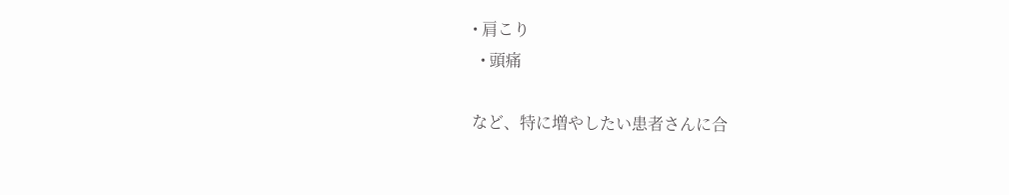• 肩こり
  • 頭痛

など、特に増やしたい患者さんに合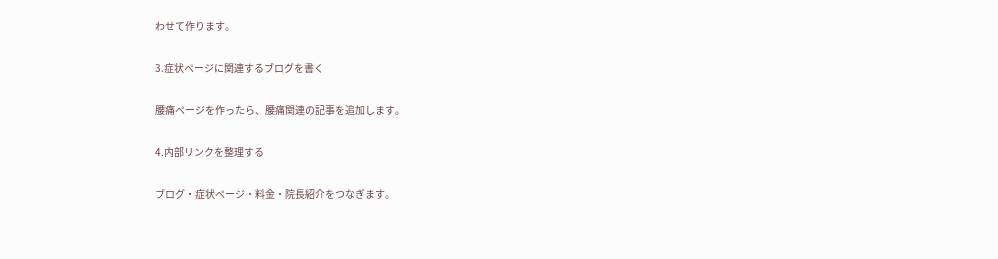わせて作ります。

3.症状ページに関連するブログを書く

腰痛ページを作ったら、腰痛関連の記事を追加します。

4.内部リンクを整理する

ブログ・症状ページ・料金・院長紹介をつなぎます。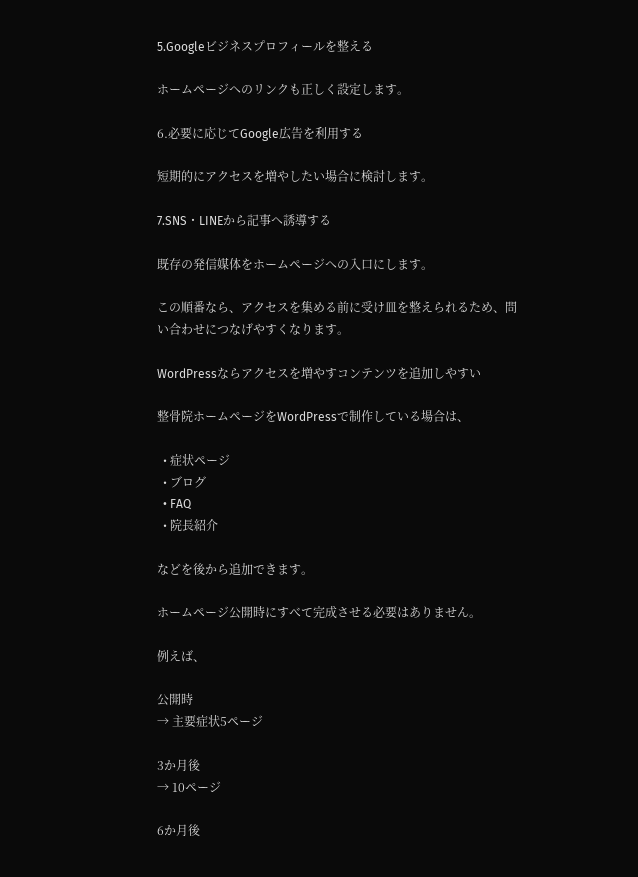5.Googleビジネスプロフィールを整える

ホームページへのリンクも正しく設定します。

6.必要に応じてGoogle広告を利用する

短期的にアクセスを増やしたい場合に検討します。

7.SNS・LINEから記事へ誘導する

既存の発信媒体をホームページへの入口にします。

この順番なら、アクセスを集める前に受け皿を整えられるため、問い合わせにつなげやすくなります。

WordPressならアクセスを増やすコンテンツを追加しやすい

整骨院ホームページをWordPressで制作している場合は、

  • 症状ページ
  • ブログ
  • FAQ
  • 院長紹介

などを後から追加できます。

ホームページ公開時にすべて完成させる必要はありません。

例えば、

公開時
→ 主要症状5ページ

3か月後
→ 10ページ

6か月後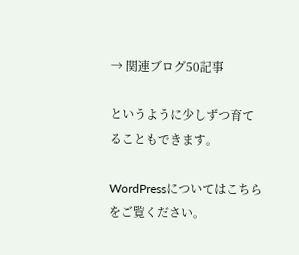→ 関連ブログ50記事

というように少しずつ育てることもできます。

WordPressについてはこちらをご覧ください。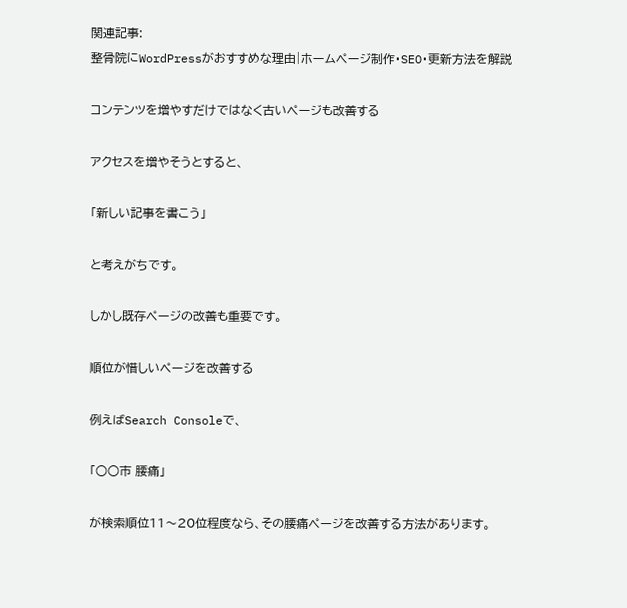関連記事:
整骨院にWordPressがおすすめな理由|ホームページ制作・SEO・更新方法を解説

コンテンツを増やすだけではなく古いページも改善する

アクセスを増やそうとすると、

「新しい記事を書こう」

と考えがちです。

しかし既存ページの改善も重要です。

順位が惜しいページを改善する

例えばSearch Consoleで、

「○○市 腰痛」

が検索順位11〜20位程度なら、その腰痛ページを改善する方法があります。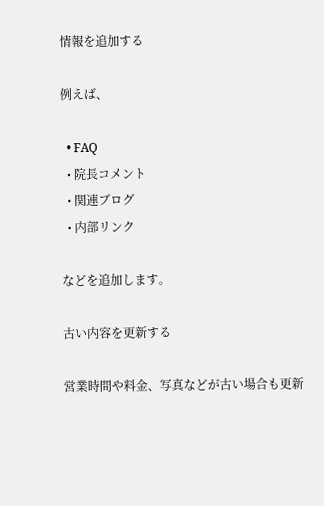情報を追加する

例えば、

  • FAQ
  • 院長コメント
  • 関連ブログ
  • 内部リンク

などを追加します。

古い内容を更新する

営業時間や料金、写真などが古い場合も更新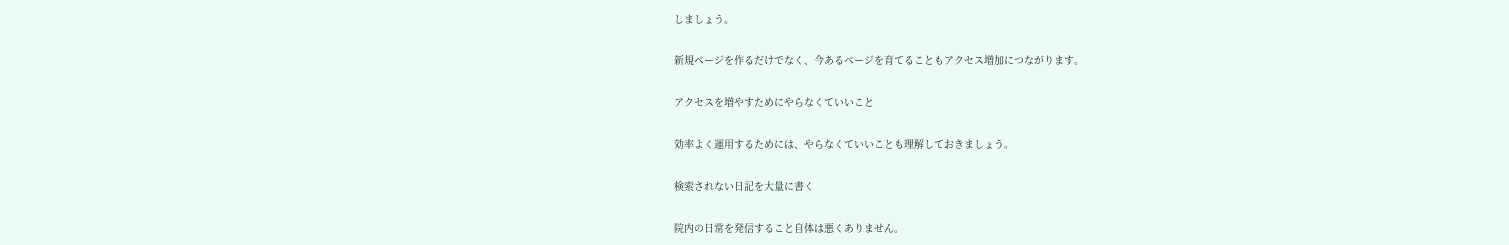しましょう。

新規ページを作るだけでなく、今あるページを育てることもアクセス増加につながります。

アクセスを増やすためにやらなくていいこと

効率よく運用するためには、やらなくていいことも理解しておきましょう。

検索されない日記を大量に書く

院内の日常を発信すること自体は悪くありません。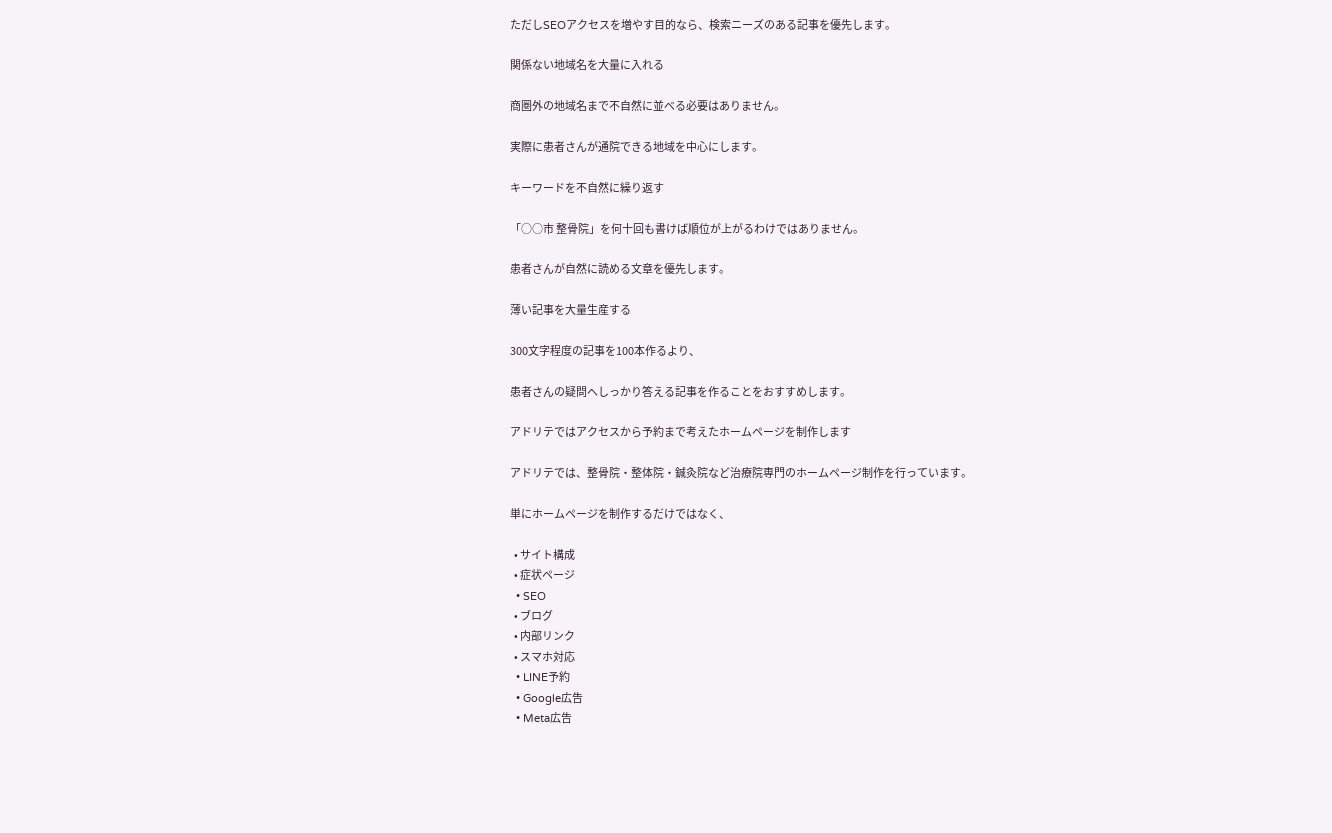ただしSEOアクセスを増やす目的なら、検索ニーズのある記事を優先します。

関係ない地域名を大量に入れる

商圏外の地域名まで不自然に並べる必要はありません。

実際に患者さんが通院できる地域を中心にします。

キーワードを不自然に繰り返す

「○○市 整骨院」を何十回も書けば順位が上がるわけではありません。

患者さんが自然に読める文章を優先します。

薄い記事を大量生産する

300文字程度の記事を100本作るより、

患者さんの疑問へしっかり答える記事を作ることをおすすめします。

アドリテではアクセスから予約まで考えたホームページを制作します

アドリテでは、整骨院・整体院・鍼灸院など治療院専門のホームページ制作を行っています。

単にホームページを制作するだけではなく、

  • サイト構成
  • 症状ページ
  • SEO
  • ブログ
  • 内部リンク
  • スマホ対応
  • LINE予約
  • Google広告
  • Meta広告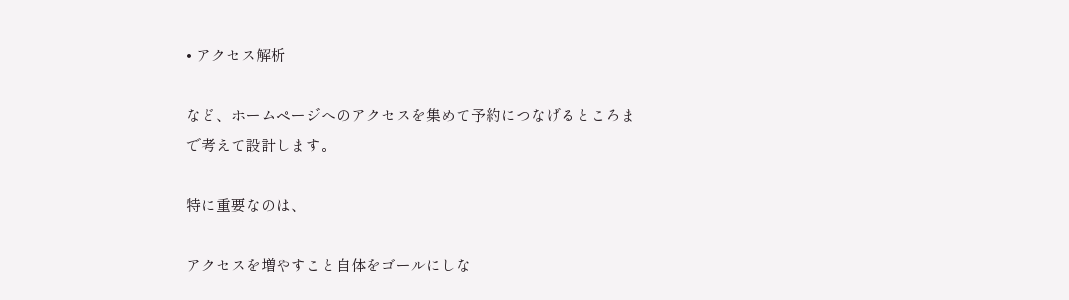• アクセス解析

など、ホームページへのアクセスを集めて予約につなげるところまで考えて設計します。

特に重要なのは、

アクセスを増やすこと自体をゴールにしな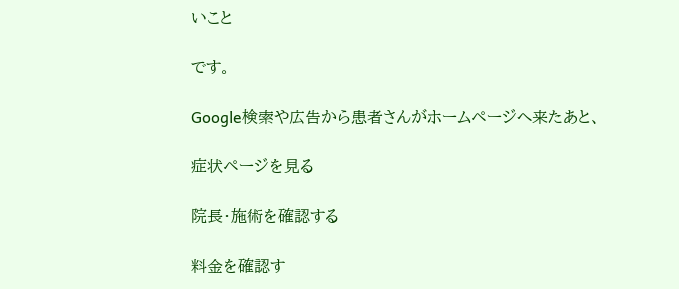いこと

です。

Google検索や広告から患者さんがホームページへ来たあと、

症状ページを見る

院長・施術を確認する

料金を確認す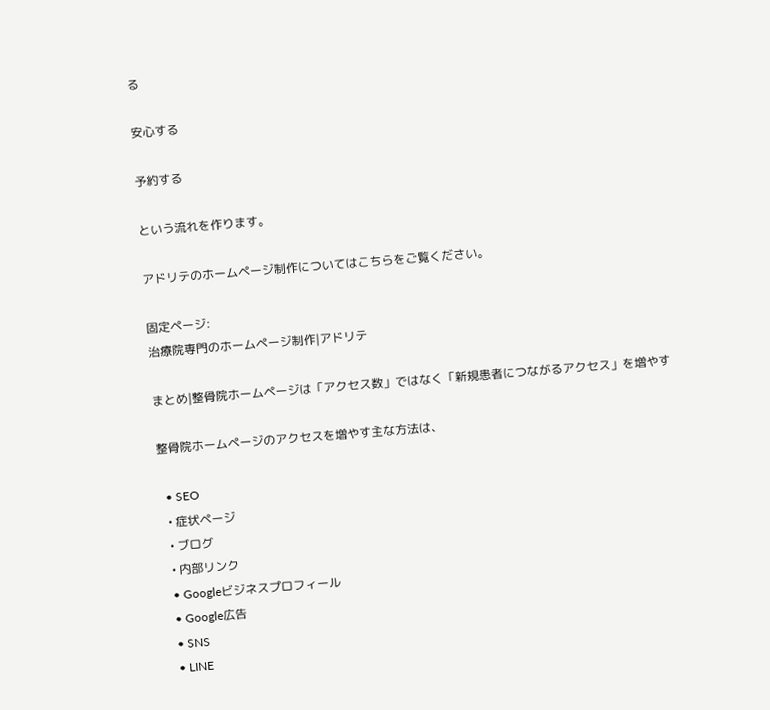る

安心する

予約する

という流れを作ります。

アドリテのホームページ制作についてはこちらをご覧ください。

固定ページ:
治療院専門のホームページ制作|アドリテ

まとめ|整骨院ホームページは「アクセス数」ではなく「新規患者につながるアクセス」を増やす

整骨院ホームページのアクセスを増やす主な方法は、

  • SEO
  • 症状ページ
  • ブログ
  • 内部リンク
  • Googleビジネスプロフィール
  • Google広告
  • SNS
  • LINE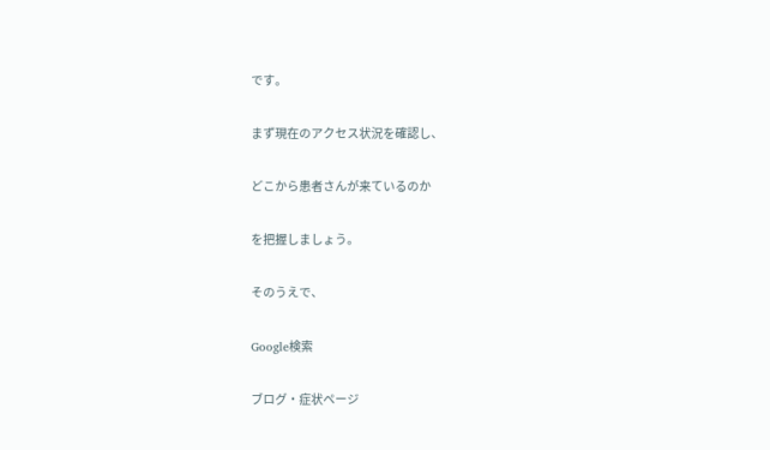です。

まず現在のアクセス状況を確認し、

どこから患者さんが来ているのか

を把握しましょう。

そのうえで、

Google検索

ブログ・症状ページ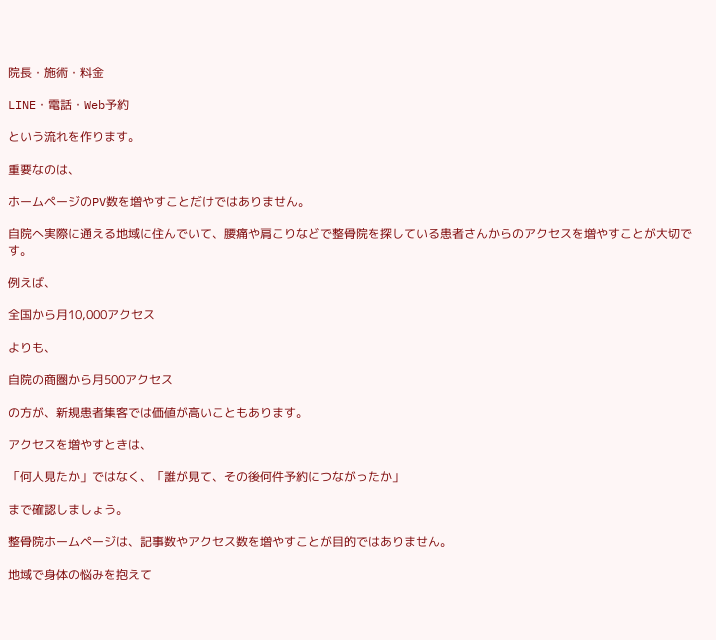院長・施術・料金

LINE・電話・Web予約

という流れを作ります。

重要なのは、

ホームページのPV数を増やすことだけではありません。

自院へ実際に通える地域に住んでいて、腰痛や肩こりなどで整骨院を探している患者さんからのアクセスを増やすことが大切です。

例えば、

全国から月10,000アクセス

よりも、

自院の商圏から月500アクセス

の方が、新規患者集客では価値が高いこともあります。

アクセスを増やすときは、

「何人見たか」ではなく、「誰が見て、その後何件予約につながったか」

まで確認しましょう。

整骨院ホームページは、記事数やアクセス数を増やすことが目的ではありません。

地域で身体の悩みを抱えて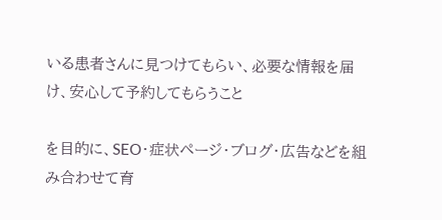いる患者さんに見つけてもらい、必要な情報を届け、安心して予約してもらうこと

を目的に、SEO・症状ページ・ブログ・広告などを組み合わせて育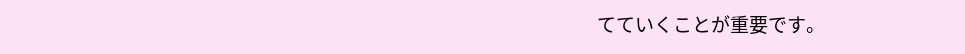てていくことが重要です。